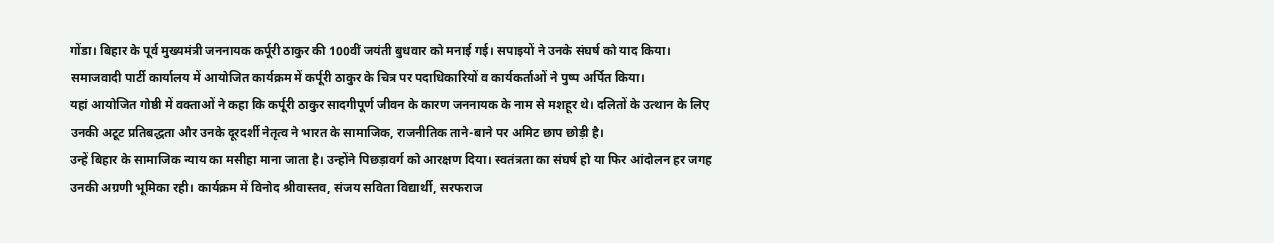गोंडा। बिहार के पूर्व मुख्यमंत्री जननायक कर्पूरी ठाकुर की 100वीं जयंती बुधवार को मनाई गई। सपाइयों ने उनके संघर्ष को याद किया। समाजवादी पार्टी कार्यालय में आयोजित कार्यक्रम में कर्पूरी ठाकुर के चित्र पर पदाधिकारियों व कार्यकर्ताओं ने पुष्प अर्पित किया।
यहां आयोजित गोष्ठी में वक्ताओं ने कहा कि कर्पूरी ठाकुर सादगीपूर्ण जीवन के कारण जननायक के नाम से मशहूर थे। दलितों के उत्थान के लिए उनकी अटूट प्रतिबद्धता और उनके दूरदर्शी नेतृत्व ने भारत के सामाजिक, राजनीतिक ताने-बाने पर अमिट छाप छोड़ी है।
उन्हें बिहार के सामाजिक न्याय का मसीहा माना जाता है। उन्होंने पिछड़ावर्ग को आरक्षण दिया। स्वतंत्रता का संघर्ष हो या फिर आंदोलन हर जगह उनकी अग्रणी भूमिका रही। कार्यक्रम में विनोद श्रीवास्तव, संजय सविता विद्यार्थी, सरफराज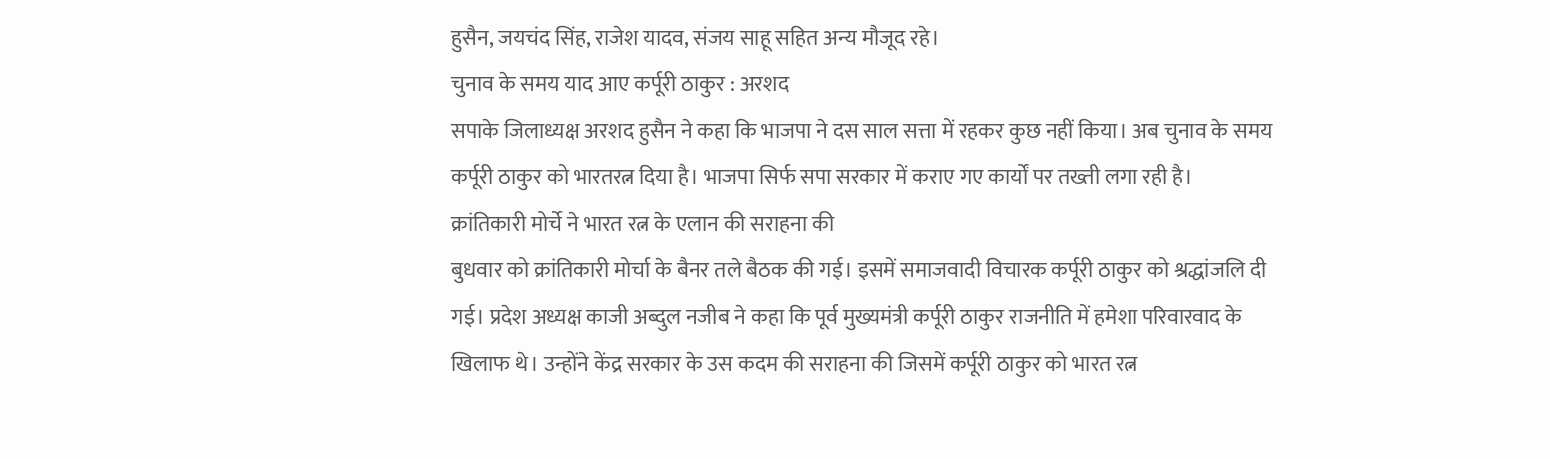हुसैन, जयचंद सिंह, राजेश यादव, संजय साहू सहित अन्य मौजूद रहे।
चुनाव के समय याद आए कर्पूरी ठाकुर : अरशद
सपाके जिलाध्यक्ष अरशद हुसैन ने कहा कि भाजपा ने दस साल सत्ता में रहकर कुछ नहीं किया। अब चुनाव के समय कर्पूरी ठाकुर को भारतरत्न दिया है। भाजपा सिर्फ सपा सरकार में कराए गए कार्यों पर तख्ती लगा रही है।
क्रांतिकारी मोर्चे ने भारत रत्न के एलान की सराहना की
बुधवार को क्रांतिकारी मोर्चा के बैनर तले बैठक की गई। इसमें समाजवादी विचारक कर्पूरी ठाकुर को श्रद्धांजलि दी गई। प्रदेश अध्यक्ष काजी अब्दुल नजीब ने कहा कि पूर्व मुख्यमंत्री कर्पूरी ठाकुर राजनीति में हमेशा परिवारवाद के खिलाफ थे। उन्होंने केंद्र सरकार के उस कदम की सराहना की जिसमें कर्पूरी ठाकुर को भारत रत्न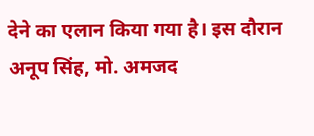देने का एलान किया गया है। इस दौरान अनूप सिंह, मो. अमजद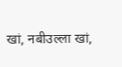खां, नबीउल्ला खां,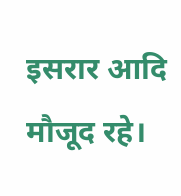इसरार आदि मौजूद रहे।